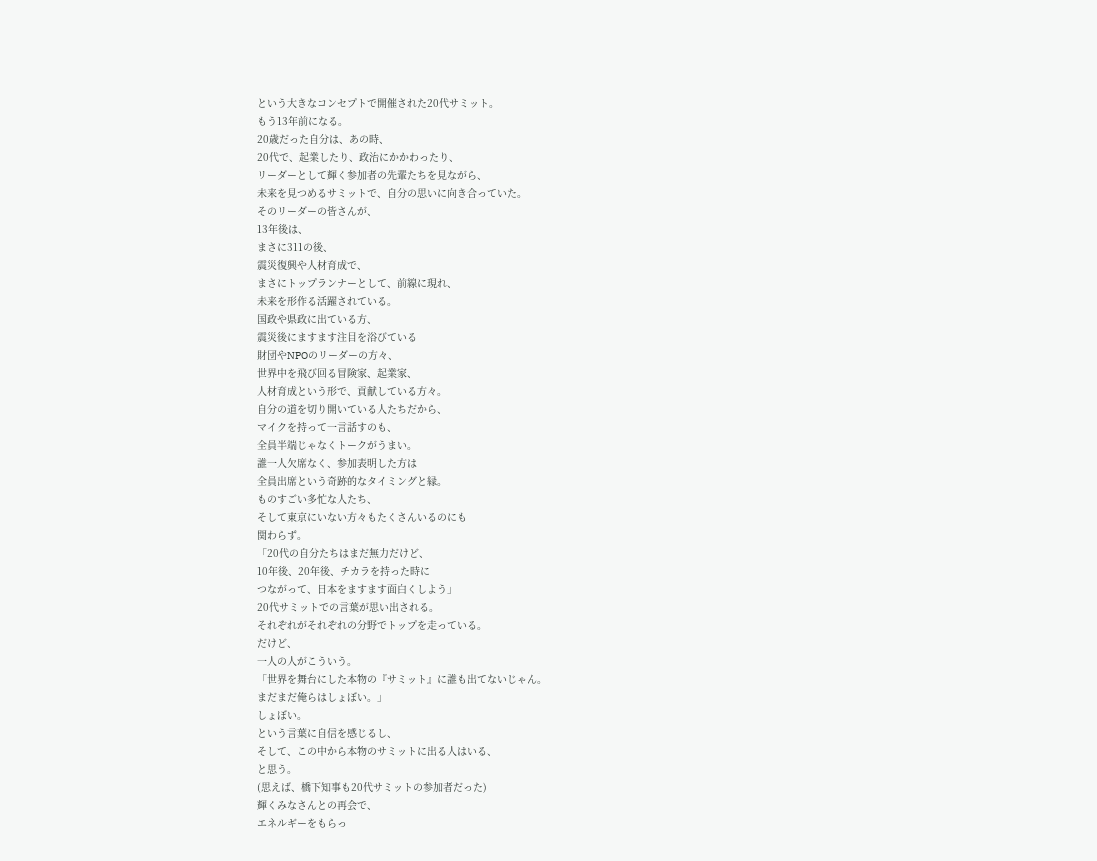という大きなコンセプトで開催された20代サミット。
もう13年前になる。
20歳だった自分は、あの時、
20代で、起業したり、政治にかかわったり、
リーダーとして輝く参加者の先輩たちを見ながら、
未来を見つめるサミットで、自分の思いに向き合っていた。
そのリーダーの皆さんが、
13年後は、
まさに311の後、
震災復興や人材育成で、
まさにトップランナーとして、前線に現れ、
未来を形作る活躍されている。
国政や県政に出ている方、
震災後にますます注目を浴びている
財団やNPOのリーダーの方々、
世界中を飛び回る冒険家、起業家、
人材育成という形で、貢献している方々。
自分の道を切り開いている人たちだから、
マイクを持って一言話すのも、
全員半端じゃなくトークがうまい。
誰一人欠席なく、参加表明した方は
全員出席という奇跡的なタイミングと縁。
ものすごい多忙な人たち、
そして東京にいない方々もたくさんいるのにも
関わらず。
「20代の自分たちはまだ無力だけど、
10年後、20年後、チカラを持った時に
つながって、日本をますます面白くしよう」
20代サミットでの言葉が思い出される。
それぞれがそれぞれの分野でトップを走っている。
だけど、
一人の人がこういう。
「世界を舞台にした本物の『サミット』に誰も出てないじゃん。
まだまだ俺らはしょぼい。」
しょぼい。
という言葉に自信を感じるし、
そして、この中から本物のサミットに出る人はいる、
と思う。
(思えば、橋下知事も20代サミットの参加者だった)
輝くみなさんとの再会で、
エネルギーをもらっ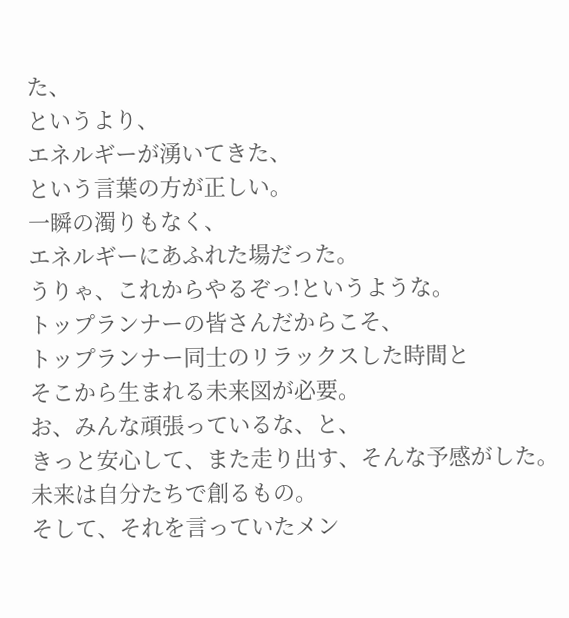た、
というより、
エネルギーが湧いてきた、
という言葉の方が正しい。
一瞬の濁りもなく、
エネルギーにあふれた場だった。
うりゃ、これからやるぞっ!というような。
トップランナーの皆さんだからこそ、
トップランナー同士のリラックスした時間と
そこから生まれる未来図が必要。
お、みんな頑張っているな、と、
きっと安心して、また走り出す、そんな予感がした。
未来は自分たちで創るもの。
そして、それを言っていたメン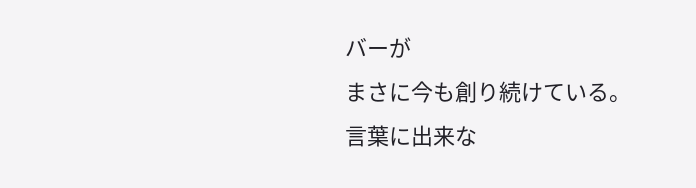バーが
まさに今も創り続けている。
言葉に出来な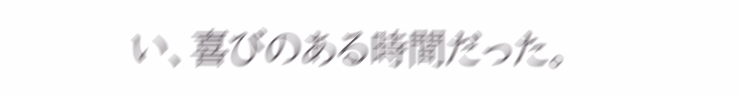い、喜びのある時間だった。